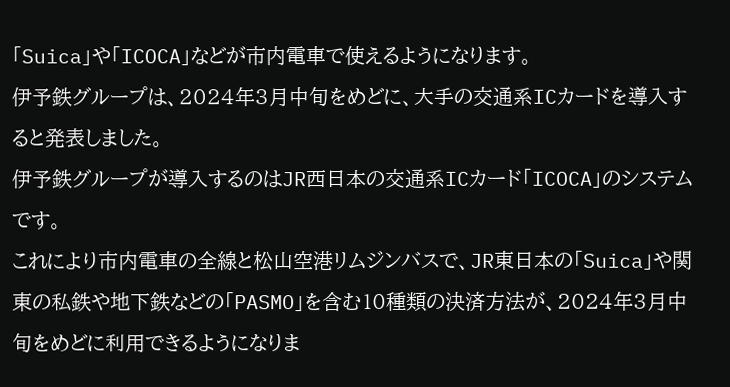「Suica」や「ICOCA」などが市内電車で使えるようになります。
伊予鉄グループは、2024年3月中旬をめどに、大手の交通系ICカードを導入すると発表しました。
伊予鉄グループが導入するのはJR西日本の交通系ICカード「ICOCA」のシステムです。
これにより市内電車の全線と松山空港リムジンバスで、JR東日本の「Suica」や関東の私鉄や地下鉄などの「PASMO」を含む10種類の決済方法が、2024年3月中旬をめどに利用できるようになりま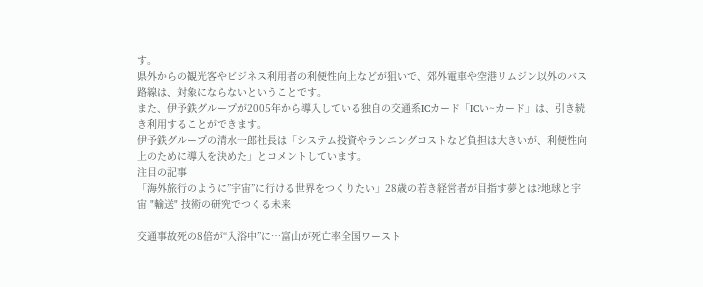す。
県外からの観光客やビジネス利用者の利便性向上などが狙いで、郊外電車や空港リムジン以外のバス路線は、対象にならないということです。
また、伊予鉄グループが2005年から導入している独自の交通系ICカード「ICい~カード」は、引き続き利用することができます。
伊予鉄グループの清水一郎社長は「システム投資やランニングコストなど負担は大きいが、利便性向上のために導入を決めた」とコメントしています。
注目の記事
「海外旅行のように”宇宙”に行ける世界をつくりたい」28歳の若き経営者が目指す夢とは?地球と宇宙 "輸送" 技術の研究でつくる未来

交通事故死の8倍が“入浴中”に…富山が死亡率全国ワースト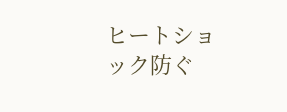ヒートショック防ぐ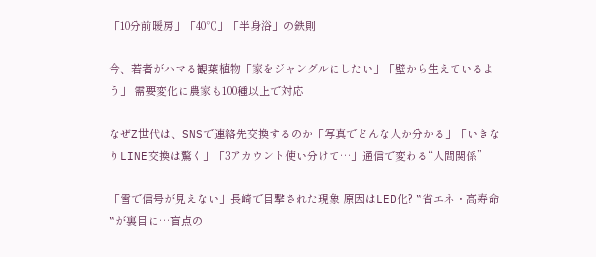「10分前暖房」「40℃」「半身浴」の鉄則

今、若者がハマる観葉植物「家をジャングルにしたい」「壁から生えているよう」 需要変化に農家も100種以上で対応

なぜZ世代は、SNSで連絡先交換するのか「写真でどんな人か分かる」「いきなりLINE交換は驚く」「3アカウント使い分けて…」通信で変わる“人間関係”

「雪で信号が見えない」長崎で目撃された現象 原因はLED化? ‟省エネ・高寿命‟が裏目に…盲点の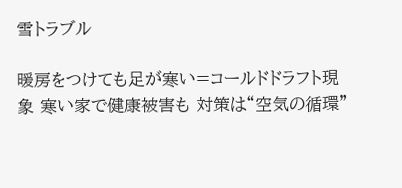雪トラブル

暖房をつけても足が寒い=コールドドラフト現象 寒い家で健康被害も 対策は“空気の循環”